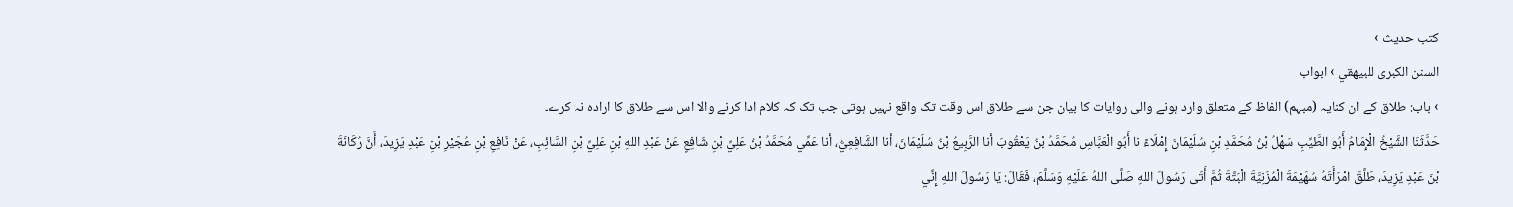کتب حدیث ›
السنن الكبرى للبيهقي › ابواب
› باب: طلاق کے ان کنایہ (مبہم) الفاظ کے متعلق وارد ہونے والی روایات کا بیان جن سے طلاق اس وقت تک واقع نہیں ہوتی جب تک کہ کلام ادا کرنے والا اس سے طلاق کا ارادہ نہ کرے۔
حَدَّثَنَا الشَّيْخُ الْإِمَامُ أَبُو الطَّيِّبِ سَهْلُ بْنُ مُحَمَّدِ بْنِ سُلَيْمَانَ إِمْلَاءً نا أَبُو الْعَبَّاسِ مُحَمَّدُ بْنُ يَعْقُوبَ أنا الرَّبِيعُ بْنُ سُلَيْمَانَ، أنا الشَّافِعِيُّ، أنا عَمِّي مُحَمَّدُ بْنُ عَلِيِّ بْنِ شَافِعٍ عَنْ عَبْدِ اللهِ بْنِ عَلِيِّ بْنِ السَّائِبِ، عَنْ نَافِعِ بْنِ عُجَيْرِ بْنِ عَبْدِ يَزِيدَ، أَنَّ رُكَانَةَ بْنَ عَبْدِ يَزِيدَ، طَلَّقَ امْرَأَتَهُ سُهَيْمَةَ الْمُزَنِيَّةَ الْبَتَّةَ ثُمَّ أَتَى رَسُولَ اللهِ صَلَّى اللهُ عَلَيْهِ وَسَلَّمَ، فَقَالَ: يَا رَسُولَ اللهِ إِنِّي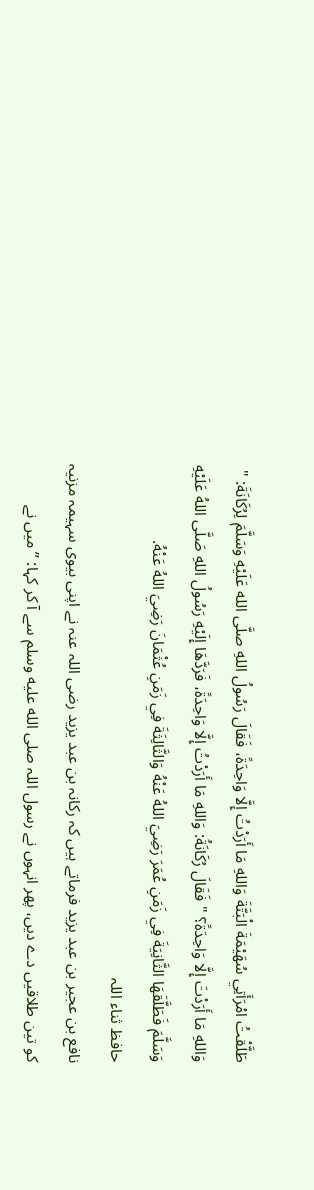طَلَّقْتُ امْرَأَتِي سُهَيْمَةَ الْبَتَّةَ وَاللهِ مَا أَرَدْتُ إِلَّا وَاحِدَةً، فَقَالَ رَسُولُ اللهِ صلَّى الله عَلَيْهِ وَسَلَّمَ لِرُكَانَةَ: " وَاللهِ مَا أَرَدْتَ إِلَّا وَاحِدَةً؟ " فَقَالَ رُكَانَةُ: وَاللهِ مَا أَرَدْتُ إِلَّا وَاحِدَةً، فَرَدَّهَا إِلَيْهِ رَسُولُ اللهِ صَلَّى اللهُ عَلَيْهِ وَسَلَّمَ فَطَلَّقَهَا الثَّانِيَةَ فِي زَمَنِ عُمَرَ رَضِيَ اللهُ عَنْهُ وَالثَّالِثَةَ فِي زَمَنِ عُثْمَانَ رَضِيَ اللهُ عَنْهُ.
حافظ ثناء اللہ
نافع بن عجیر بن عبد یزید فرماتے ہیں کہ رکانہ بن عبد یزید رضی اللہ عنہ نے اپنی بیوی سہیمہ مزنیہ کو تین طلاقیں دے دیں، پھر انہوں نے رسول اللہ صلى الله عليه وسلم سے آ کر کہا: ”میں نے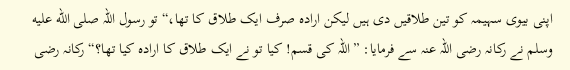اپنی بیوی سہیمہ کو تین طلاقیں دی ہیں لیکن ارادہ صرف ایک طلاق کا تھا،“ تو رسول اللہ صلى الله عليه وسلم نے رکانہ رضی اللہ عنہ سے فرمایا: ”اللہ کی قسم! کیا تو نے ایک طلاق کا ارادہ کیا تھا؟“ رکانہ رضی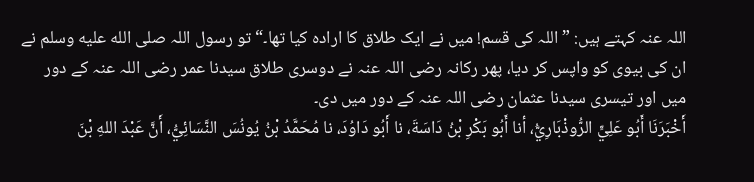اللہ عنہ کہتے ہیں: ”اللہ کی قسم! میں نے ایک طلاق کا ارادہ کیا تھا۔“ تو رسول اللہ صلى الله عليه وسلم نے ان کی بیوی کو واپس کر دیا، پھر رکانہ رضی اللہ عنہ نے دوسری طلاق سیدنا عمر رضی اللہ عنہ کے دور میں اور تیسری سیدنا عثمان رضی اللہ عنہ کے دور میں دی۔
أَخْبَرَنَا أَبُو عَلِيٍّ الرُّوذْبَارِيُّ، أنا أَبُو بَكْرِ بْنُ دَاسَةَ، نا أَبُو دَاوُدَ، نا مُحَمَّدُ بْنُ يُونُسَ النَّسَائِيُّ، أَنَّ عَبْدَ اللهِ بْنَ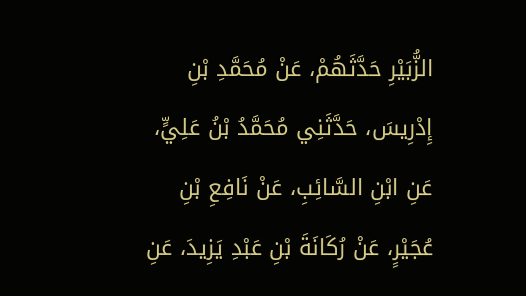الزُّبَيْرِ حَدَّثَهُمْ، عَنْ مُحَمَّدِ بْنِ إِدْرِيسَ، حَدَّثَنِي مُحَمَّدُ بْنُ عَلِيٍّ، عَنِ ابْنِ السَّائِبِ، عَنْ نَافِعِ بْنِ عُجَيْرٍ، عَنْ رُكَانَةَ بْنِ عَبْدِ يَزِيدَ، عَنِ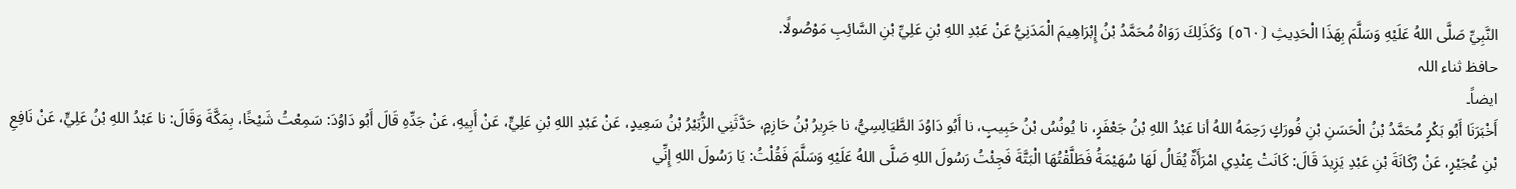النَّبِيِّ صَلَّى اللهُ عَلَيْهِ وَسَلَّمَ بِهَذَا الْحَدِيثِ ⦗٥٦٠⦘ وَكَذَلِكَ رَوَاهُ مُحَمَّدُ بْنُ إِبْرَاهِيمَ الْمَدَنِيُّ عَنْ عَبْدِ اللهِ بْنِ عَلِيِّ بْنِ السَّائِبِ مَوْصُولًا.
حافظ ثناء اللہ
ایضاً۔
أَخْبَرَنَا أَبُو بَكْرٍ مُحَمَّدُ بْنُ الْحَسَنِ بْنِ فُورَكٍ رَحِمَهُ اللهُ أنا عَبْدُ اللهِ بْنُ جَعْفَرٍ، نا يُونُسُ بْنُ حَبِيبٍ، نا أَبُو دَاوُدَ الطَّيَالِسِيُّ، نا جَرِيرُ بْنُ حَازِمٍ، حَدَّثَنِي الزُّبَيْرُ بْنُ سَعِيدٍ، عَنْ عَبْدِ اللهِ بْنِ عَلِيٍّ، عَنْ أَبِيهِ، عَنْ جَدِّهِ قَالَ أَبُو دَاوُدَ: سَمِعْتُ شَيْخًا، بِمَكَّةَ وَقَالَ: نا عَبْدُ اللهِ بْنُ عَلِيٍّ، عَنْ نَافِعِ بْنِ عُجَيْرٍ، عَنْ رُكَانَةَ بْنِ عَبْدِ يَزِيدَ قَالَ: كَانَتْ عِنْدِي امْرَأَةٌ يُقَالُ لَهَا سُهَيْمَةُ فَطَلَّقْتُهَا الْبَتَّةَ فَجِئْتُ رَسُولَ اللهِ صَلَّى اللهُ عَلَيْهِ وَسَلَّمَ فَقُلْتُ: يَا رَسُولَ اللهِ إِنِّي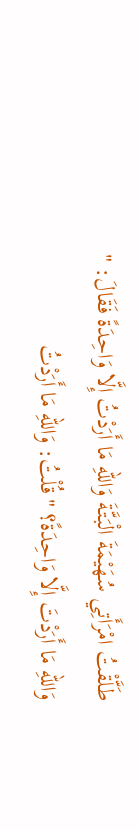طَلَّقْتُ امْرَأَتِي سُهَيْمَةَ الْبَتَّةَ وَاللهِ مَا أَرَدْتُ إِلَّا وَاحِدَةً فَقَالَ: " وَاللهِ مَا أَرَدْتَ إِلَّا وَاحِدَةً؟ " قُلْتُ: وَاللهِ مَا أَرَدْتُ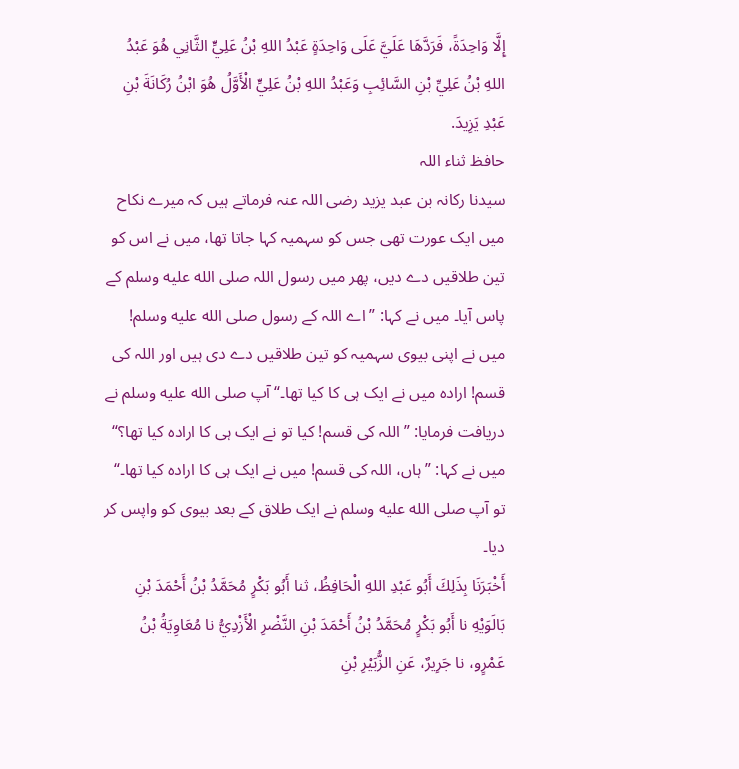إِلَّا وَاحِدَةً، فَرَدَّهَا عَلَيَّ عَلَى وَاحِدَةٍ عَبْدُ اللهِ بْنُ عَلِيٍّ الثَّانِي هُوَ عَبْدُ اللهِ بْنُ عَلِيِّ بْنِ السَّائِبِ وَعَبْدُ اللهِ بْنُ عَلِيٍّ الْأَوَّلُ هُوَ ابْنُ رُكَانَةَ بْنِ عَبْدِ يَزِيدَ.
حافظ ثناء اللہ
سیدنا رکانہ بن عبد یزید رضی اللہ عنہ فرماتے ہیں کہ میرے نکاح میں ایک عورت تھی جس کو سہمیہ کہا جاتا تھا، میں نے اس کو تین طلاقیں دے دیں، پھر میں رسول اللہ صلى الله عليه وسلم کے پاس آیا۔ میں نے کہا: ”اے اللہ کے رسول صلى الله عليه وسلم! میں نے اپنی بیوی سہمیہ کو تین طلاقیں دے دی ہیں اور اللہ کی قسم! ارادہ میں نے ایک ہی کا کیا تھا۔“ آپ صلى الله عليه وسلم نے دریافت فرمایا: ”اللہ کی قسم! کیا تو نے ایک ہی کا ارادہ کیا تھا؟“ میں نے کہا: ”ہاں، اللہ کی قسم! میں نے ایک ہی کا ارادہ کیا تھا۔“ تو آپ صلى الله عليه وسلم نے ایک طلاق کے بعد بیوی کو واپس کر دیا۔
أَخْبَرَنَا بِذَلِكَ أَبُو عَبْدِ اللهِ الْحَافِظُ، ثنا أَبُو بَكْرٍ مُحَمَّدُ بْنُ أَحْمَدَ بْنِ بَالَوَيْهِ نا أَبُو بَكْرٍ مُحَمَّدُ بْنُ أَحْمَدَ بْنِ النَّضْرِ الْأَزْدِيُّ نا مُعَاوِيَةُ بْنُ عَمْرٍو، نا جَرِيرٌ، عَنِ الزُّبَيْرِ بْنِ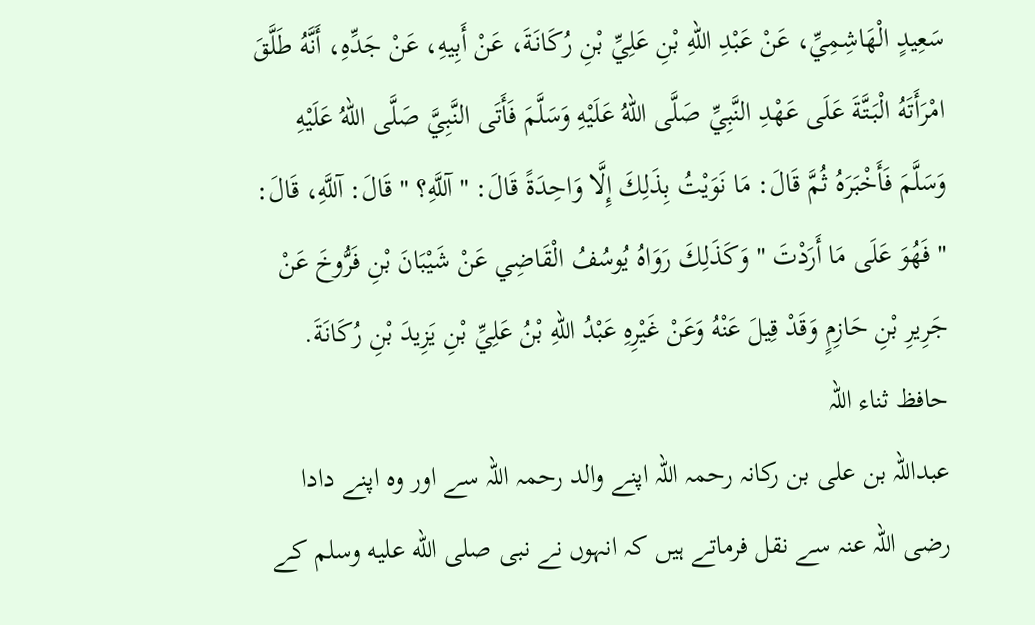سَعِيدٍ الْهَاشِمِيِّ، عَنْ عَبْدِ اللهِ بْنِ عَلِيِّ بْنِ رُكَانَةَ، عَنْ أَبِيهِ، عَنْ جَدِّهِ، أَنَّهُ طَلَّقَ امْرَأَتَهُ الْبَتَّةَ عَلَى عَهْدِ النَّبِيِّ صَلَّى اللهُ عَلَيْهِ وَسَلَّمَ فَأَتَى النَّبِيَّ صَلَّى اللهُ عَلَيْهِ وَسَلَّمَ فَأَخْبَرَهُ ثُمَّ قَالَ: مَا نَوَيْتُ بِذَلِكَ إِلَّا وَاحِدَةً قَالَ: " آللَّهِ؟ " قَالَ: آللَّهِ، قَالَ: " فَهُوَ عَلَى مَا أَرَدْتَ " وَكَذَلِكَ رَوَاهُ يُوسُفُ الْقَاضِي عَنْ شَيْبَانَ بْنِ فَرُّوخَ عَنْ جَرِيرِ بْنِ حَازِمٍ وَقَدْ قِيلَ عَنْهُ وَعَنْ غَيْرِهِ عَبْدُ اللهِ بْنُ عَلِيِّ بْنِ يَزِيدَ بْنِ رُكَانَةَ.
حافظ ثناء اللہ
عبداللہ بن علی بن رکانہ رحمہ اللہ اپنے والد رحمہ اللہ سے اور وہ اپنے دادا رضی اللہ عنہ سے نقل فرماتے ہیں کہ انہوں نے نبی صلى الله عليه وسلم کے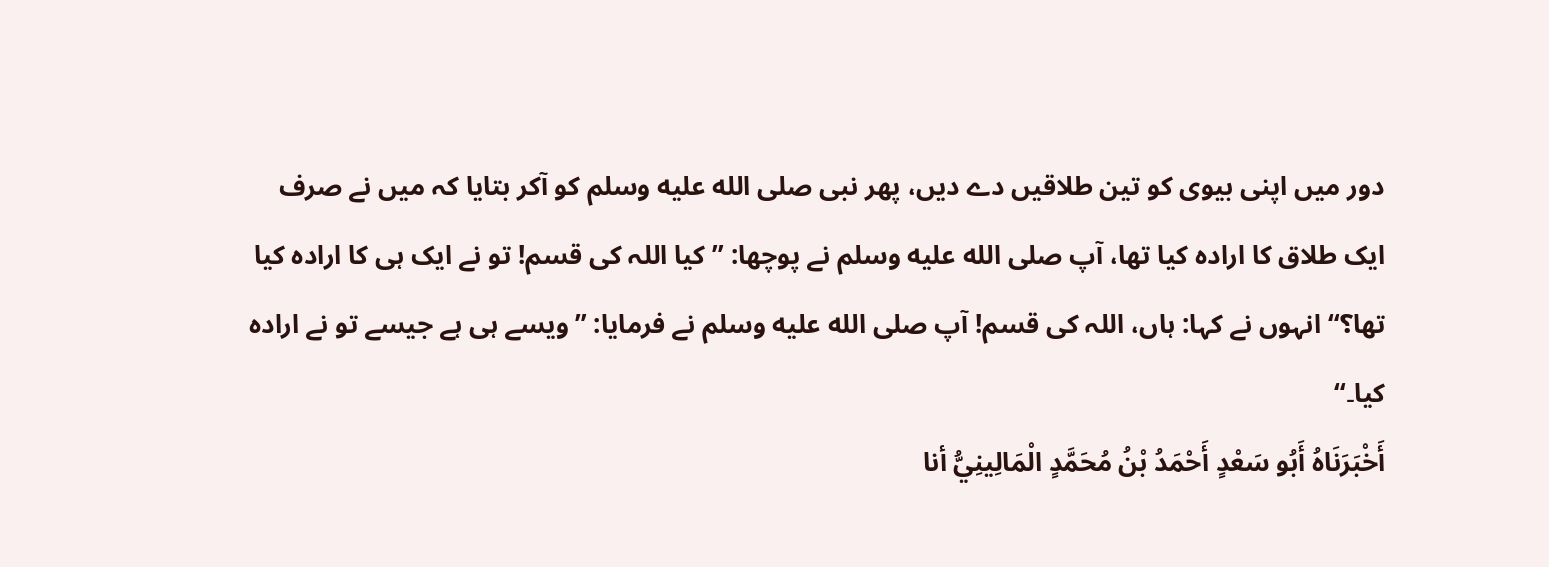دور میں اپنی بیوی کو تین طلاقیں دے دیں، پھر نبی صلى الله عليه وسلم کو آکر بتایا کہ میں نے صرف ایک طلاق کا ارادہ کیا تھا، آپ صلى الله عليه وسلم نے پوچھا: ”کیا اللہ کی قسم! تو نے ایک ہی کا ارادہ کیا تھا؟“ انہوں نے کہا: ہاں، اللہ کی قسم! آپ صلى الله عليه وسلم نے فرمایا: ”ویسے ہی ہے جیسے تو نے ارادہ کیا۔“
أَخْبَرَنَاهُ أَبُو سَعْدٍ أَحْمَدُ بْنُ مُحَمَّدٍ الْمَالِينِيُّ أنا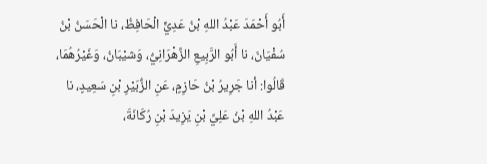أَبُو أَحْمَدَ عَبْدُ اللهِ بْنُ عَدِيٍّ الْحَافِظُ، نا الْحَسَنُ بْنُ سُفْيَانَ، نا أَبُو الرَّبِيعِ الزَّهْرَانِيُّ، وَشيْبَانُ، وَغَيْرُهُمَا، قَالُوا: أنا جَرِيرُ بْنُ حَازِمٍ، عَنِ الزُّبَيْرِ بْنِ سَعِيدٍ، نا عَبْدُ اللهِ بْنُ عَلِيِّ بْنِ يَزِيدَ بْنِ رُكَانَةَ،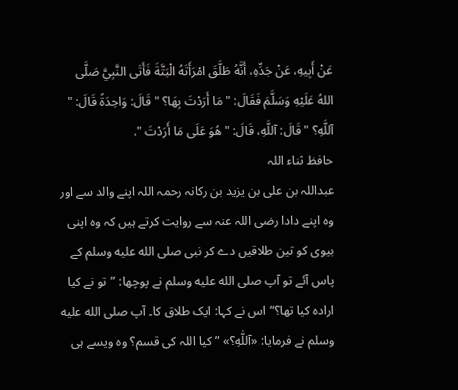عَنْ أَبِيهِ، عَنْ جَدِّهِ، أَنَّهُ طَلَّقَ امْرَأَتَهُ الْبَتَّةَ فَأَتَى النَّبِيَّ صَلَّى اللهُ عَلَيْهِ وَسَلَّمَ فَقَالَ: " مَا أَرَدْتَ بِهَا؟ " قَالَ: وَاحِدَةً قَالَ: " آللَّهِ؟ " قَالَ: آللَّهِ، قَالَ: " هُوَ عَلَى مَا أَرَدْتَ ".
حافظ ثناء اللہ
عبداللہ بن علی بن یزید بن رکانہ رحمہ اللہ اپنے والد سے اور وہ اپنے دادا رضی اللہ عنہ سے روایت کرتے ہیں کہ وہ اپنی بیوی کو تین طلاقیں دے کر نبی صلى الله عليه وسلم کے پاس آئے تو آپ صلى الله عليه وسلم نے پوچھا: ”تو نے کیا ارادہ کیا تھا؟“ اس نے کہا: ایک طلاق کا۔ آپ صلى الله عليه وسلم نے فرمایا: «آللّٰهِ؟» ”کیا اللہ کی قسم؟ وہ ویسے ہی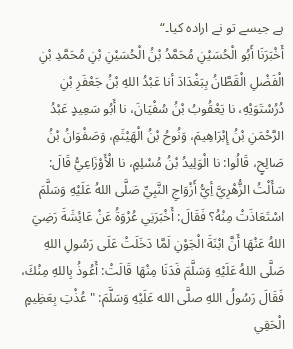ہے جیسے تو نے ارادہ کیا۔“
أَخْبَرَنَا أَبُو الْحُسَيْنِ مُحَمَّدُ بْنُ الْحُسَيْنِ بْنِ مُحَمَّدِ بْنِ الْفَضْلِ الْقَطَّانُ بِبَغْدَادَ أنا عَبْدُ اللهِ بْنُ جَعْفَرِ بْنِ دُرُسْتَوَيْهِ، نا يَعْقُوبُ بْنُ سُفْيَانَ، نا أَبُو سَعِيدٍ عَبْدُ الرَّحْمَنِ بْنُ إِبْرَاهِيمَ، وَنُوحُ بْنُ الْهَيْثَمِ، وَصَفْوَانُ بْنُ صَالِحٍ، قَالُوا: نا الْوَلِيدُ بْنُ مُسْلِمٍ، نا الْأَوْزَاعِيُّ قَالَ: سَأَلْتُ الزُّهْرِيَّ أِيُّ أَزْوَاجِ النَّبِيِّ صَلَّى اللهُ عَلَيْهِ وَسَلَّمَ اسْتَعَاذَتْ مِنْهُ؟ فَقَالَ: أَخْبَرَنِي عُرْوَةُ عَنْ عَائِشَةَ رَضِيَ اللهُ عَنْهَا أَنَّ ابْنَةَ الْجَوْنِ لَمَّا دَخَلَتْ عَلَى رَسُولِ اللهِ صَلَّى اللهُ عَلَيْهِ وَسَلَّمَ فَدَنَا مِنْهَا قَالَتْ: أَعُوذُ بِاللهِ مِنْكَ، فَقَالَ رَسُولُ اللهِ صلَّى الله عَلَيْهِ وَسَلَّمَ: " عُذْتِ بِعَظِيمٍ الْحَقِي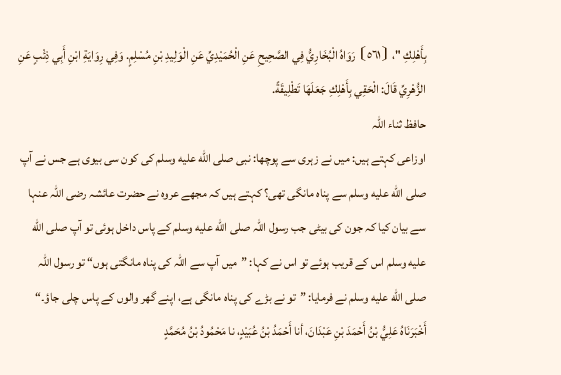بِأَهْلِكِ "، ⦗٥٦١⦘ رَوَاهُ الْبُخَارِيُّ فِي الصَّحِيحِ عَنِ الْحُمَيْدِيِّ عَنِ الْوَلِيدِ بْنِ مُسْلِمٍ. وَفِي رِوَايَةِ ابْنِ أَبِي ذِئْبٍ عَنِ الزُّهْرِيِّ قَالَ: الْحَقِي بِأَهْلِكِ جَعَلَهَا تَطْلِيقَةً.
حافظ ثناء اللہ
اوزاعی کہتے ہیں: میں نے زہری سے پوچھا: نبی صلى الله عليه وسلم کی کون سی بیوی ہے جس نے آپ صلى الله عليه وسلم سے پناہ مانگی تھی؟ کہتے ہیں کہ مجھے عروہ نے حضرت عائشہ رضی اللہ عنہا سے بیان کیا کہ جون کی بیٹی جب رسول اللہ صلى الله عليه وسلم کے پاس داخل ہوئی تو آپ صلى الله عليه وسلم اس کے قریب ہوئے تو اس نے کہا: ”میں آپ سے اللہ کی پناہ مانگتی ہوں“ تو رسول اللہ صلى الله عليه وسلم نے فرمایا: ”تو نے بڑے کی پناہ مانگی ہے، اپنے گھر والوں کے پاس چلی جاؤ۔“
أَخْبَرَنَاهُ عَلِيُّ بْنُ أَحْمَدَ بْنِ عَبْدَانَ، أنا أَحْمَدُ بْنُ عُبَيْدٍ، نا مَحْمُودُ بْنُ مُحَمَّدٍ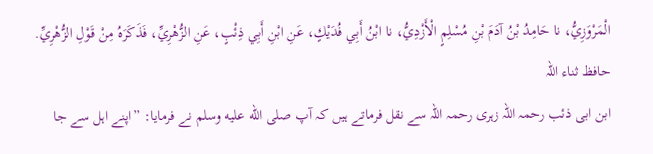الْمَرْوَزِيُّ، نا حَامِدُ بْنُ آدَمَ بْنِ مُسْلِمٍ الْأَزْدِيُّ، نا ابْنُ أَبِي فُدَيْكٍ، عَنِ ابْنِ أَبِي ذِئْبٍ، عَنِ الزُّهْرِيِّ، فَذَكَرَهُ مِنْ قَوْلِ الزُّهْرِيِّ.
حافظ ثناء اللہ
ابن ابی ذئب رحمہ اللہ زہری رحمہ اللہ سے نقل فرماتے ہیں کہ آپ صلى الله عليه وسلم نے فرمایا: ”اپنے اہل سے جا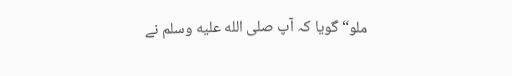ملو“ گویا کہ آپ صلى الله عليه وسلم نے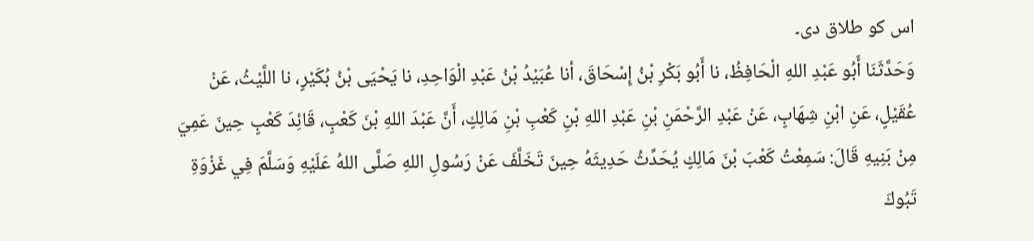اس کو طلاق دی۔
وَحَدَّثَنَا أَبُو عَبْدِ اللهِ الْحَافِظُ، نا أَبُو بَكْرِ بْنُ إِسْحَاقَ، أنا عُبَيْدُ بْنُ عَبْدِ الْوَاحِدِ، نا يَحْيَى بْنُ بُكَيْرٍ، نا اللَّيْثُ، عَنْ عُقَيْلٍ، عَنِ ابْنِ شِهَابٍ، عَنْ عَبْدِ الرَّحْمَنِ بْنِ عَبْدِ اللهِ بْنِ كَعْبِ بْنِ مَالِكٍ، أَنَّ عَبْدَ اللهِ بْنَ كَعْبٍ، قَائِدَ كَعْبٍ حِينَ عَمِيَ مِنْ بَنِيهِ قَالَ: سَمِعْتُ كَعْبَ بْنَ مَالِكٍ يُحَدِّثُ حَدِيثَهُ حِينَ تَخَلَّفَ عَنْ رَسُولِ اللهِ صَلَّى اللهُ عَلَيْهِ وَسَلَّمَ فِي غَزْوَةِ تَبُوكَ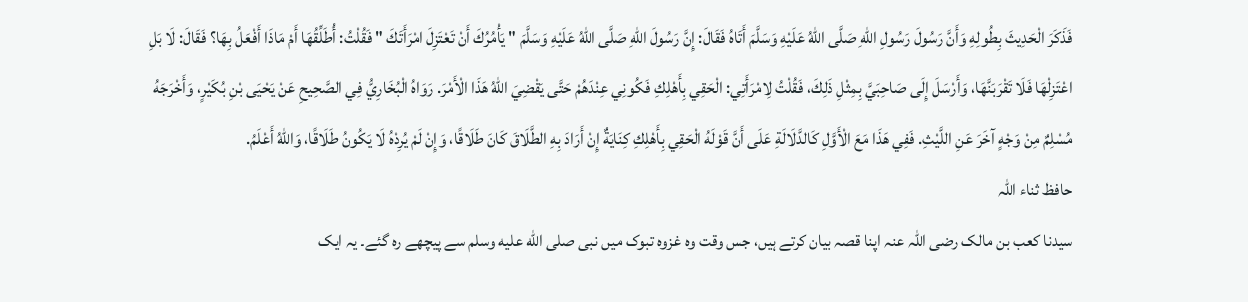فَذَكَرَ الْحَدِيثَ بِطُولِهِ وَأَنَّ رَسُولَ رَسُولِ اللهِ صَلَّى اللهُ عَلَيْهِ وَسَلَّمَ أَتَاهُ فَقَالَ: إِنَّ رَسُولَ اللهِ صَلَّى اللهُ عَلَيْهِ وَسَلَّمَ " يَأْمُرُكَ أَنْ تَعْتَزِلَ امْرَأَتَكَ " فَقُلْتُ: أُطَلِّقُهَا أَمْ مَاذَا أَفْعَلُ بِهَا؟ فَقَالَ: لَا بَلِ اعْتَزِلْهَا فَلَا تَقْرَبَنَّهَا، وَأَرْسَلَ إِلَى صَاحِبَيَّ بِمِثْلِ ذَلِكَ، فَقُلْتُ لِامْرَأَتِي: الْحَقِي بِأَهْلِكِ فَكُونِي عِنْدَهُمْ حَتَّى يَقْضِيَ اللهُ هَذَا الْأَمْرَ. رَوَاهُ الْبُخَارِيُّ فِي الصَّحِيحِ عَنْ يَحْيَى بْنِ بُكَيْرٍ، وَأَخْرَجَهُ مُسْلِمٌ مِنْ وَجْهٍ آخَرَ عَنِ اللَّيْثِ. فَفِي هَذَا مَعَ الْأَوَّلِ كَالدَّلَالَةِ عَلَى أَنَّ قَوْلَهُ الْحَقِي بِأَهْلِكِ كِنَايَةٌ إِنْ أَرَادَ بِهِ الطَّلَاقَ كَانَ طَلَاقًا، وَإِنْ لَمْ يُرِدْهُ لَا يَكُونُ طَلَاقًا، وَاللهُ أَعْلَمُ.
حافظ ثناء اللہ
سیدنا کعب بن مالک رضی اللہ عنہ اپنا قصہ بیان کرتے ہیں، جس وقت وہ غزوہ تبوک میں نبی صلى الله عليه وسلم سے پیچھے رہ گئے۔ یہ ایک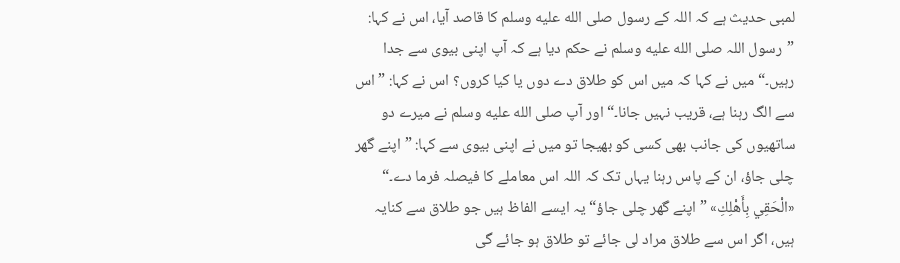لمبی حدیث ہے کہ اللہ کے رسول صلى الله عليه وسلم کا قاصد آیا، اس نے کہا: ”رسول اللہ صلى الله عليه وسلم نے حکم دیا ہے کہ آپ اپنی بیوی سے جدا رہیں۔“ میں نے کہا کہ میں اس کو طلاق دے دوں یا کیا کروں؟ اس نے کہا: ”اس سے الگ رہنا ہے، قریب نہیں جانا۔“ اور آپ صلى الله عليه وسلم نے میرے دو ساتھیوں کی جانب بھی کسی کو بھیجا تو میں نے اپنی بیوی سے کہا: ”اپنے گھر چلی جاؤ، ان کے پاس رہنا یہاں تک کہ اللہ اس معاملے کا فیصلہ فرما دے۔“
«الْحَقِي بِأَهْلِكِ» ”اپنے گھر چلی جاؤ“ یہ ایسے الفاظ ہیں جو طلاق سے کنایہ ہیں، اگر اس سے طلاق مراد لی جائے تو طلاق ہو جائے گی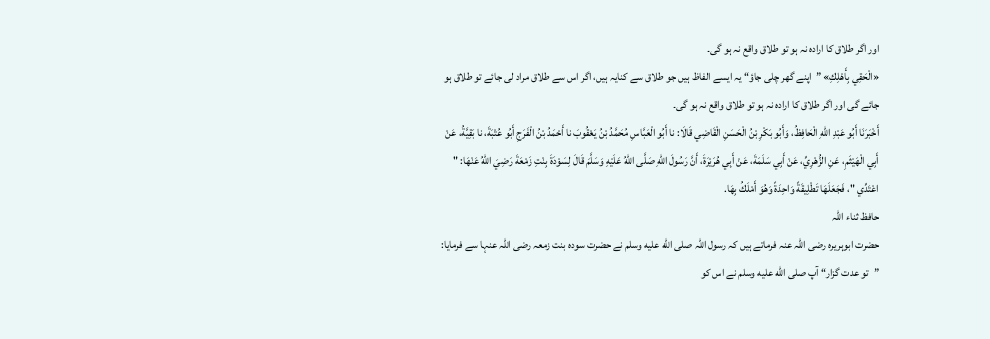اور اگر طلاق کا ارادہ نہ ہو تو طلاق واقع نہ ہو گی۔
«الْحَقِي بِأَهْلِكِ» ”اپنے گھر چلی جاؤ“ یہ ایسے الفاظ ہیں جو طلاق سے کنایہ ہیں، اگر اس سے طلاق مراد لی جائے تو طلاق ہو جائے گی اور اگر طلاق کا ارادہ نہ ہو تو طلاق واقع نہ ہو گی۔
أَخْبَرَنَا أَبُو عَبْدِ اللهِ الْحَافِظُ، وَأَبُو بَكْرِ بْنُ الْحَسَنِ الْقَاضِي قَالَا: نا أَبُو الْعَبَّاسِ مُحَمَّدُ بْنُ يَعْقُوبَ نا أَحْمَدُ بْنُ الْفَرَجِ أَبُو عُتْبَةَ، نا بَقِيَّةُ، عَنْ أَبِي الْهَيْثَمِ، عَنِ الزُّهْرِيِّ، عَنْ أَبِي سَلَمَةَ، عَنْ أَبِي هُرَيْرَةَ، أَنَّ رَسُولَ اللهِ صَلَّى اللهُ عَلَيْهِ وَسَلَّمَ قَالَ لِسَوْدَةَ بِنْتِ زَمْعَةَ رَضِيَ اللهُ عَنْهَا: " اعْتَدِّي "، فَجَعَلَهَا تَطْلِيقَةً وَاحِدَةً وَهُوَ أَمْلَكُ بِهَا.
حافظ ثناء اللہ
حضرت ابوہریرہ رضی اللہ عنہ فرماتے ہیں کہ رسول اللہ صلى الله عليه وسلم نے حضرت سودہ بنت زمعہ رضی اللہ عنہا سے فرمایا: ”تو عدت گزار“ آپ صلى الله عليه وسلم نے اس کو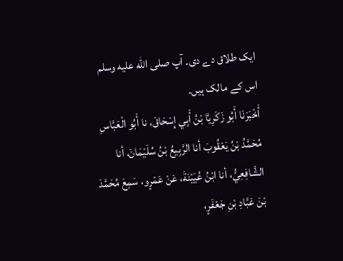ایک طلاق دے دی۔ آپ صلى الله عليه وسلم اس کے مالک ہیں۔
أَخْبَرَنَا أَبُو زَكَرِيَّا بْنُ أَبِي إِسْحَاقَ، نا أَبُو الْعَبَّاسِ مُحَمَّدُ بْنُ يَعْقُوبَ أنا الرَّبِيعُ بْنُ سُلَيْمَانَ، أنا الشَّافِعِيُّ، أنا ابْنُ عُيَيْنَةَ، عَنْ عَمْرٍو، سَمِعَ مُحَمَّدَ بْنَ عَبَّادِ بْنِ جَعْفَرٍ،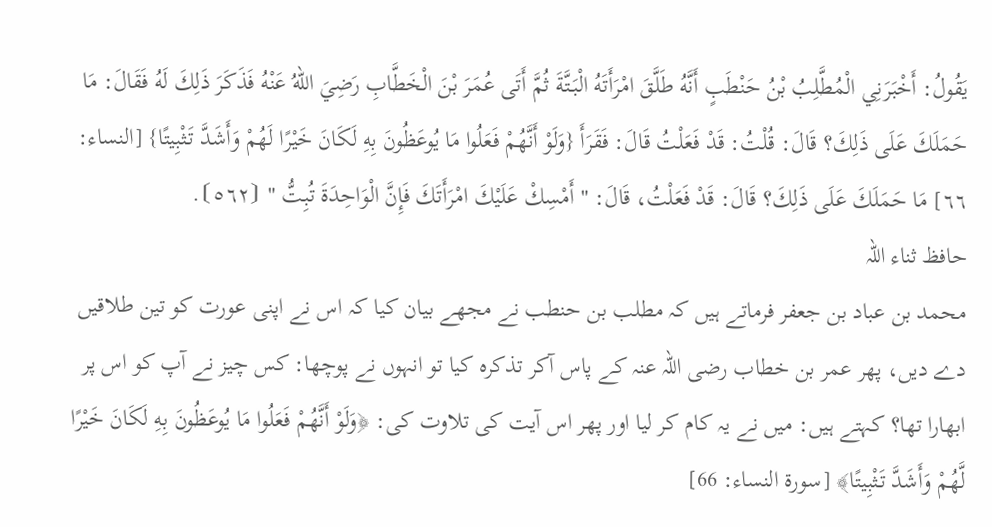يَقُولُ: أَخْبَرَنِي الْمُطَّلِبُ بْنُ حَنْطَبٍ أَنَّهُ طَلَّقَ امْرَأَتَهُ الْبَتَّةَ ثُمَّ أَتَى عُمَرَ بْنَ الْخَطَّابِ رَضِيَ اللهُ عَنْهُ فَذَكَرَ ذَلِكَ لَهُ فَقَالَ: مَا حَمَلَكَ عَلَى ذَلِكَ؟ قَالَ: قُلْتُ: قَدْ فَعَلْتُ قَالَ: فَقَرَأَ {وَلَوْ أَنَّهُمْ فَعَلُوا مَا يُوعَظُونَ بِهِ لَكَانَ خَيْرًا لَهُمْ وَأَشَدَّ تَثْبِيتًا} [النساء: ٦٦] مَا حَمَلَكَ عَلَى ذَلِكَ؟ قَالَ: قَدْ فَعَلْتُ، قَالَ: " أَمْسِكْ عَلَيْكَ امْرَأَتَكَ فَإِنَّ الْوَاحِدَةَ تُبِتُّ " ⦗٥٦٢⦘.
حافظ ثناء اللہ
محمد بن عباد بن جعفر فرماتے ہیں کہ مطلب بن حنطب نے مجھے بیان کیا کہ اس نے اپنی عورت کو تین طلاقیں دے دیں، پھر عمر بن خطاب رضی اللہ عنہ کے پاس آکر تذکرہ کیا تو انہوں نے پوچھا: کس چیز نے آپ کو اس پر ابھارا تھا؟ کہتے ہیں: میں نے یہ کام کر لیا اور پھر اس آیت کی تلاوت کی: ﴿وَلَوْ أَنَّهُمْ فَعَلُوا مَا يُوعَظُونَ بِهِ لَكَانَ خَيْرًا لَّهُمْ وَأَشَدَّ تَثْبِيتًا﴾ [سورة النساء: 66]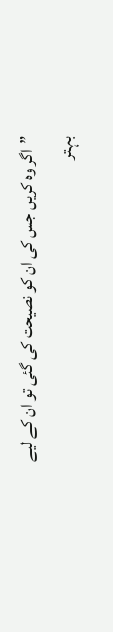”اگر وہ کریں جس کی ان کو نصیحت کی گئی تو ان کے لیے بہتر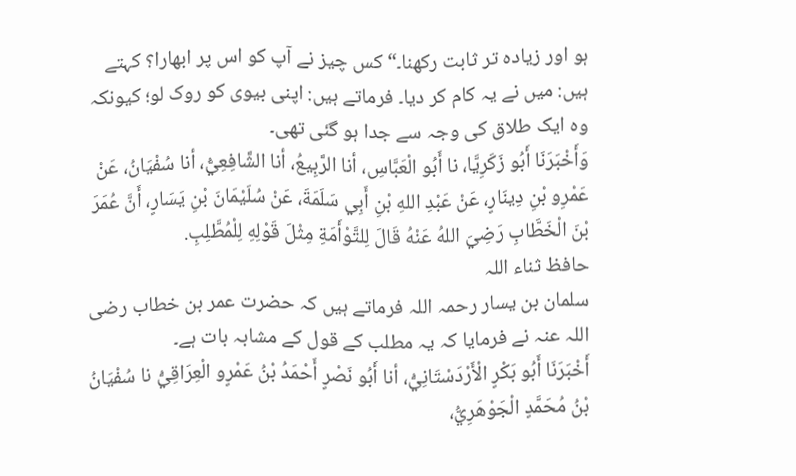ہو اور زیادہ تر ثابت رکھنا۔“ کس چیز نے آپ کو اس پر ابھارا؟ کہتے ہیں: میں نے یہ کام کر دیا۔ فرماتے ہیں: اپنی بیوی کو روک لو؛ کیونکہ وہ ایک طلاق کی وجہ سے جدا ہو گئی تھی۔
وَأَخْبَرَنَا أَبُو زَكَرِيَّا، نا أَبُو الْعَبَّاسِ، أنا الرَّبِيعُ، أنا الشَّافِعِيُّ، أنا سُفْيَانُ، عَنْ عَمْرِو بْنِ دِينَارٍ، عَنْ عَبْدِ اللهِ بْنِ أَبِي سَلَمَةَ، عَنْ سُلَيْمَانَ بْنِ يَسَارٍ، أَنَّ عُمَرَ بْنَ الْخَطَّابِ رَضِيَ اللهُ عَنْهُ قَالَ لِلتَّوْأَمَةِ مِثْلَ قَوْلِهِ لِلْمُطَّلِبِ.
حافظ ثناء اللہ
سلمان بن یسار رحمہ اللہ فرماتے ہیں کہ حضرت عمر بن خطاب رضی اللہ عنہ نے فرمایا کہ یہ مطلب کے قول کے مشابہ بات ہے۔
أَخْبَرَنَا أَبُو بَكْرٍ الْأَرْدَسْتَانِيُّ، أنا أَبُو نَصْرٍ أَحْمَدُ بْنُ عَمْرٍو الْعِرَاقِيُّ نا سُفْيَانُ بْنُ مُحَمَّدٍ الْجَوْهَرِيُّ،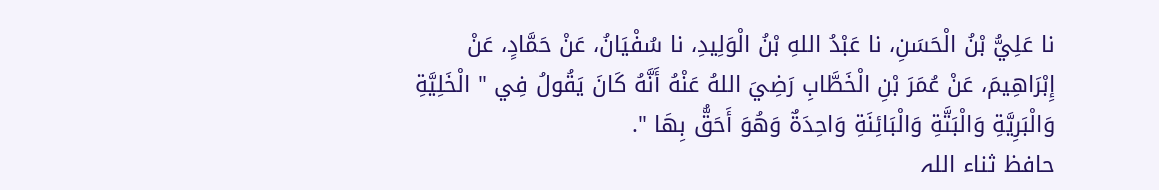نا عَلِيُّ بْنُ الْحَسَنِ، نا عَبْدُ اللهِ بْنُ الْوَلِيدِ، نا سُفْيَانُ، عَنْ حَمَّادٍ، عَنْ إِبْرَاهِيمَ، عَنْ عُمَرَ بْنِ الْخَطَّابِ رَضِيَ اللهُ عَنْهُ أَنَّهُ كَانَ يَقُولُ فِي " الْخَلِيَّةِ وَالْبَرِيَّةِ وَالْبَتَّةِ وَالْبَائِنَةِ وَاحِدَةٌ وَهُوَ أَحَقُّ بِهَا ".
حافظ ثناء اللہ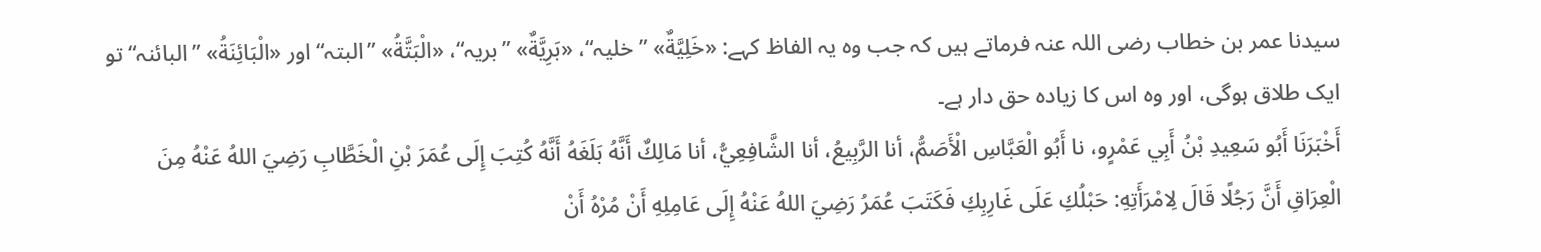سیدنا عمر بن خطاب رضی اللہ عنہ فرماتے ہیں کہ جب وہ یہ الفاظ کہے: «خَلِيَّةٌ» ”خلیہ“، «بَرِيَّةٌ» ”بریہ“، «الْبَتَّةُ» ”البتہ“ اور «الْبَائِنَةُ» ”البائنہ“ تو ایک طلاق ہوگی، اور وہ اس کا زیادہ حق دار ہے۔
أَخْبَرَنَا أَبُو سَعِيدِ بْنُ أَبِي عَمْرٍو، نا أَبُو الْعَبَّاسِ الْأَصَمُّ، أنا الرَّبِيعُ، أنا الشَّافِعِيُّ، أنا مَالِكٌ أَنَّهُ بَلَغَهُ أَنَّهُ كُتِبَ إِلَى عُمَرَ بْنِ الْخَطَّابِ رَضِيَ اللهُ عَنْهُ مِنَ الْعِرَاقِ أَنَّ رَجُلًا قَالَ لِامْرَأَتِهِ: حَبْلُكِ عَلَى غَارِبِكِ فَكَتَبَ عُمَرُ رَضِيَ اللهُ عَنْهُ إِلَى عَامِلِهِ أَنْ مُرْهُ أَنْ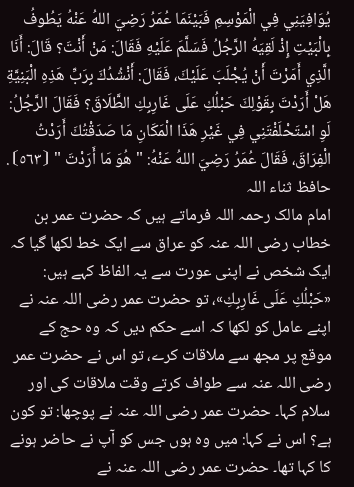يُوَافِيَنِي فِي الْمَوْسِمِ فَبَيْنَمَا عُمَرُ رَضِيَ اللهُ عَنْهُ يَطُوفُ بِالْبَيْتِ إِذْ لَقِيَهُ الرَّجُلُ فَسَلَّمَ عَلَيْهِ فَقَالَ: مَنْ أَنْتَ؟ قَالَ: أَنَا الَّذِي أَمَرْتَ أَنْ يُجْلَبَ عَلَيْكَ، فَقَالَ: أَنْشُدُكَ بِرَبِّ هَذِهِ الْبَنِيَّةِ هَلْ أَرَدْتَ بِقَوْلِكَ حَبْلُكِ عَلَى غَارِبِكِ الطَّلَاقَ؟ فَقَالَ الرَّجُلُ: لَوِ اسْتَحْلَفْتَنِي فِي غَيْرِ هَذَا الْمَكَانِ مَا صَدَقْتُكَ أَرَدْتُ الْفِرَاقَ، فَقَالَ عُمَرُ رَضِيَ اللهُ عَنْهُ: " هُوَ مَا أَرَدْتَ " ⦗٥٦٣⦘.
حافظ ثناء اللہ
امام مالک رحمہ اللہ فرماتے ہیں کہ حضرت عمر بن خطاب رضی اللہ عنہ کو عراق سے ایک خط لکھا گیا کہ ایک شخص نے اپنی عورت سے یہ الفاظ کہے ہیں: «حَبْلُكِ عَلَى غَارِبِكِ»، تو حضرت عمر رضی اللہ عنہ نے اپنے عامل کو لکھا کہ اسے حکم دیں کہ وہ حج کے موقع پر مجھ سے ملاقات کرے، تو اس نے حضرت عمر رضی اللہ عنہ سے طواف کرتے وقت ملاقات کی اور سلام کہا۔ حضرت عمر رضی اللہ عنہ نے پوچھا: تو کون ہے؟ اس نے کہا: میں وہ ہوں جس کو آپ نے حاضر ہونے کا کہا تھا۔ حضرت عمر رضی اللہ عنہ نے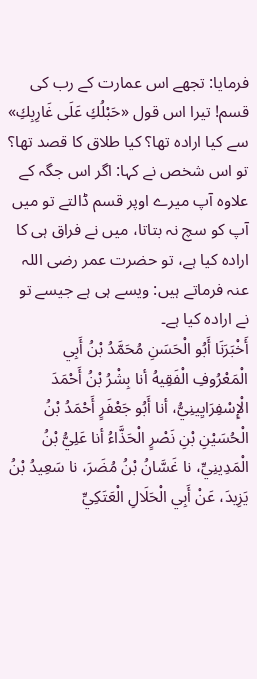فرمایا: تجھے اس عمارت کے رب کی قسم! تیرا اس قول «حَبْلُكِ عَلَى غَارِبِكِ» سے کیا ارادہ تھا؟ کیا طلاق کا قصد تھا؟ تو اس شخص نے کہا: اگر اس جگہ کے علاوہ آپ میرے اوپر قسم ڈالتے تو میں آپ کو سچ نہ بتاتا، میں نے فراق ہی کا ارادہ کیا ہے، تو حضرت عمر رضی اللہ عنہ فرماتے ہیں: ویسے ہی ہے جیسے تو نے ارادہ کیا ہے۔
أَخْبَرَنَا أَبُو الْحَسَنِ مُحَمَّدُ بْنُ أَبِي الْمَعْرُوفِ الْفَقِيهُ أنا بِشْرُ بْنُ أَحْمَدَ الْإِسْفِرَايِينِيُّ، أنا أَبُو جَعْفَرٍ أَحْمَدُ بْنُ الْحُسَيْنِ بْنِ نَصْرٍ الْحَذَّاءُ أنا عَلِيُّ بْنُ الْمَدِينِيِّ، نا غَسَّانُ بْنُ مُضَرَ، نا سَعِيدُ بْنُ يَزِيدَ، عَنْ أَبِي الْحَلَالِ الْعَتَكِيِّ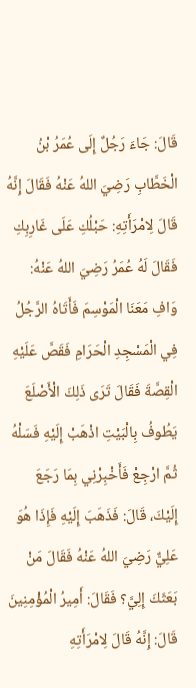قَالَ: جَاءَ رَجُلٌ إِلَى عُمَرُ بْنُ الْخَطَّابِ رَضِيَ اللهُ عَنْهُ فَقَالَ إِنَّهُ قَالَ لِامْرَأَتِهِ: حَبْلُكِ عَلَى غَارِبِكِ فَقَالَ لَهُ عُمَرُ رَضِيَ اللهُ عَنْهُ: وَافِ مَعَنَا الْمَوْسِمَ فَأَتَاهُ الرَّجُلُ فِي الْمَسْجِدِ الْحَرَامِ فَقَصَّ عَلَيْهِ الْقِصَّةَ فَقَالَ تَرَى ذَلِكَ الْأَصْلَعَ يَطُوفُ بِالْبَيْتِ اذْهَبْ إِلَيْهِ فَسَلْهُ ثُمَّ ارْجِعْ فَأَخْبِرْنِي بِمَا رَجَعَ إِلَيْكَ، قَالَ: فَذَهَبَ إِلَيْهِ فَإِذَا هُوَ عَلِيٌّ رَضِيَ اللهُ عَنْهُ فَقَالَ مَنْ بَعَثَكَ إِلِيَّ؟ فَقَالَ: أَمِيرُ الْمُؤْمِنِينَ قَالَ: إِنَّهُ قَالَ لِامْرَأَتِهِ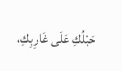حَبْلُكِ عَلَى غَارِبِكِ،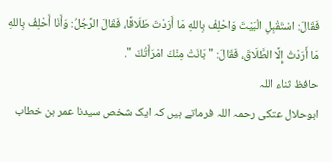فَقَالَ: اسْتَقْبِلِ الْبَيْتَ وَاحْلِفْ بِاللهِ مَا أَرَدْتَ طَلَاقًا، فَقَالَ الرَّجُلُ: وَأَنَا أَحْلِفُ بِاللهِ مَا أَرَدْتُ إِلَّا الطَّلَاقَ، فَقَالَ: " بَانَتْ مِنْكَ امْرَأَتُكَ ".
حافظ ثناء اللہ
ابوحلال عتکی رحمہ اللہ فرماتے ہیں کہ ایک شخص سیدنا عمر بن خطاب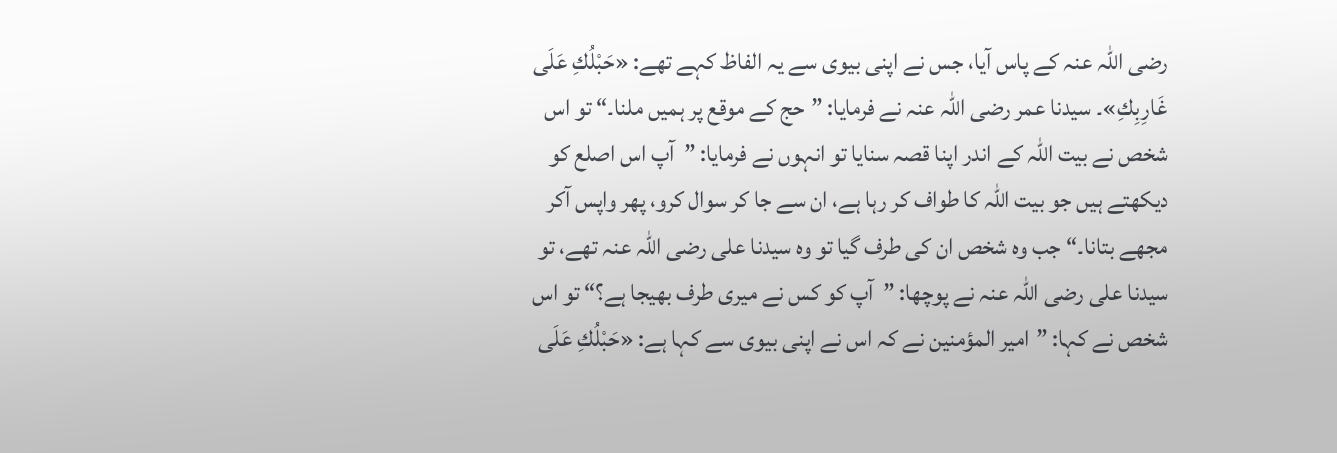رضی اللہ عنہ کے پاس آیا، جس نے اپنی بیوی سے یہ الفاظ کہے تھے: «حَبْلُكِ عَلَى غَارِبِكِ»۔ سیدنا عمر رضی اللہ عنہ نے فرمایا: ”حج کے موقع پر ہمیں ملنا۔“ تو اس شخص نے بیت اللہ کے اندر اپنا قصہ سنایا تو انہوں نے فرمایا: ”آپ اس اصلع کو دیکھتے ہیں جو بیت اللہ کا طواف کر رہا ہے، ان سے جا کر سوال کرو، پھر واپس آکر مجھے بتانا۔“ جب وہ شخص ان کی طرف گیا تو وہ سیدنا علی رضی اللہ عنہ تھے، تو سیدنا علی رضی اللہ عنہ نے پوچھا: ”آپ کو کس نے میری طرف بھیجا ہے؟“ تو اس شخص نے کہا: ”امیر المؤمنین نے کہ اس نے اپنی بیوی سے کہا ہے: «حَبْلُكِ عَلَى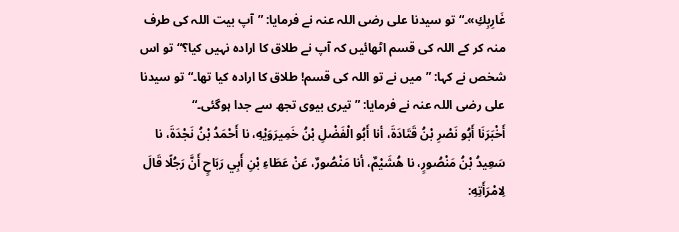غَارِبِكِ»۔“ تو سیدنا علی رضی اللہ عنہ نے فرمایا: ”آپ بیت اللہ کی طرف منہ کر کے اللہ کی قسم اٹھائیں کہ آپ نے طلاق کا ارادہ نہیں کیا؟“ تو اس شخص نے کہا: ”میں نے تو اللہ کی قسم! طلاق کا ارادہ کیا تھا۔“ تو سیدنا علی رضی اللہ عنہ نے فرمایا: ”تیری بیوی تجھ سے جدا ہوگئی۔“
أَخْبَرَنَا أَبُو نَصْرِ بْنُ قَتَادَةَ، أنا أَبُو الْفَضْلِ بْنُ خَمِيرَوَيْهِ، نا أَحْمَدُ بْنُ نَجْدَةَ، نا سَعِيدُ بْنُ مَنْصُورٍ، نا هُشَيْمٌ، أنا مَنْصُورٌ، عَنْ عَطَاءِ بْنِ أَبِي رَبَاحٍ أَنَّ رَجُلًا قَالَ لِامْرَأَتِهِ: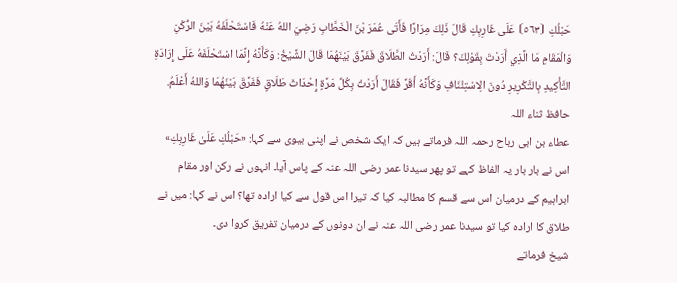حَبْلُكِ ⦗٥٦٣⦘ عَلَى غَارِبِكِ قَالَ ذَلِكَ مِرَارًا فَأَتَى عُمَرَ بْنَ الْخَطَّابِ رَضِيَ اللهُ عَنْهُ فَاسْتَحْلَفَهُ بَيْنَ الرُّكْنِ وَالْمَقَامِ مَا الَّذِي أَرَدْتَ بِقَوْلِكَ؟ قَالَ: أَرَدْتُ الطَّلَاقَ فَفَرَّقَ بَيْنَهُمَا قَالَ الشَّيْخُ: وَكَأَنَّهُ إِنَّمَا اسْتَحْلَفَهُ عَلَى إِرَادَةِ التَّأْكِيدِ بِالتَّكْرِيرِ دُونَ الِاسْتِئْنَافِ وَكَأَنَّهُ أَقَرَّ فَقَالَ أَرَدْتُ بِكُلِّ مَرَّةٍ إِحْدَاثَ طَلَاقٍ فَفَرَّقَ بَيْنَهُمَا وَاللهُ أَعْلَمُ.
حافظ ثناء اللہ
عطاء بن ابی رباح رحمہ اللہ فرماتے ہیں کہ ایک شخص نے اپنی بیوی سے کہا: «حَبْلُكِ عَلَىٰ غَارِبِكِ» اس نے بار بار یہ الفاظ کہے تو پھر سیدنا عمر رضی اللہ عنہ کے پاس آیا۔ انہوں نے رکن اور مقام ابراہیم کے درمیان اس سے قسم کا مطالبہ کیا کہ تیرا اس قول سے کیا ارادہ تھا؟ اس نے کہا: میں نے طلاق کا ارادہ کیا تو سیدنا عمر رضی اللہ عنہ نے ان دونوں کے درمیان تفریق کروا دی۔
شیخ فرماتے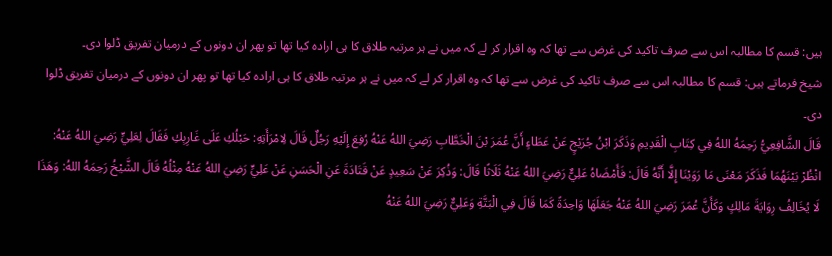ہیں: قسم کا مطالبہ اس سے صرف تاکید کی غرض سے تھا کہ وہ اقرار کر لے کہ میں نے ہر مرتبہ طلاق کا ہی ارادہ کیا تھا تو پھر ان دونوں کے درمیان تفریق ڈلوا دی۔
شیخ فرماتے ہیں: قسم کا مطالبہ اس سے صرف تاکید کی غرض سے تھا کہ وہ اقرار کر لے کہ میں نے ہر مرتبہ طلاق کا ہی ارادہ کیا تھا تو پھر ان دونوں کے درمیان تفریق ڈلوا دی۔
قَالَ الشَّافِعِيُّ رَحِمَهُ اللهُ فِي كِتَابِ الْقَدِيمِ وَذَكَرَ ابْنُ جُرَيْجٍ عَنْ عَطَاءٍ أَنَّ عُمَرَ بْنَ الْخَطَّابِ رَضِيَ اللهُ عَنْهُ رُفِعَ إِلَيْهِ رَجُلٌ قَالَ لِامْرَأَتِهِ: حَبْلُكِ عَلَى غَارِبِكِ فَقَالَ لِعَلِيٍّ رَضِيَ اللهُ عَنْهُ: انْظُرْ بَيْنَهُمَا فَذَكَرَ مَعْنَى مَا رَوَيْنَا إِلَّا أَنَّهُ قَالَ: فَأَمْضَاهُ عَلِيٌّ رَضِيَ اللهُ عَنْهُ ثَلَاثًا قَالَ: وَذُكِرَ عَنْ سَعِيدٍ عَنْ قَتَادَةَ عَنِ الْحَسَنِ عَنْ عَلِيٍّ رَضِيَ اللهُ عَنْهُ مِثْلُهُ قَالَ الشَّيْخُ رَحِمَهُ اللهُ: وَهَذَا لَا يُخَالِفُ رِوَايَةَ مَالِكٍ وَكَأَنَّ عُمَرَ رَضِيَ اللهُ عَنْهُ جَعَلَهَا وَاحِدَةً كَمَا قَالَ فِي الْبَتَّةِ وَعَلِيٌّ رَضِيَ اللهُ عَنْهُ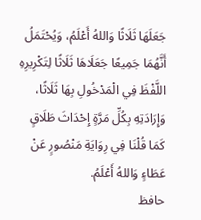جَعَلَهَا ثَلَاثًا وَاللهُ أَعْلَمُ، وَيُحْتَمَلُ أَنَّهُمَا جَمِيعًا جَعَلَاهَا ثَلَاثًا لِتَكْرِيرِهِ اللَّفْظَ فِي الْمَدْخُولِ بِهَا ثَلَاثًا، وَإِرَادَتِهِ بِكُلِّ مَرَّةٍ إِحْدَاثَ طَلَاقٍ كَمَا قُلْنَا فِي رِوَايَةِ مَنْصُورٍ عَنْ عَطَاءٍ وَاللهُ أَعْلَمُ.
حافظ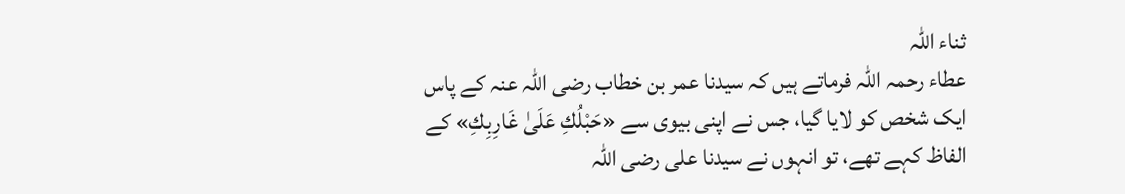ثناء اللہ
عطاء رحمہ اللہ فرماتے ہیں کہ سیدنا عمر بن خطاب رضی اللہ عنہ کے پاس ایک شخص کو لایا گیا، جس نے اپنی بیوی سے «حَبْلُكِ عَلَىٰ غَارِبِكِ» کے الفاظ کہے تھے، تو انہوں نے سیدنا علی رضی اللہ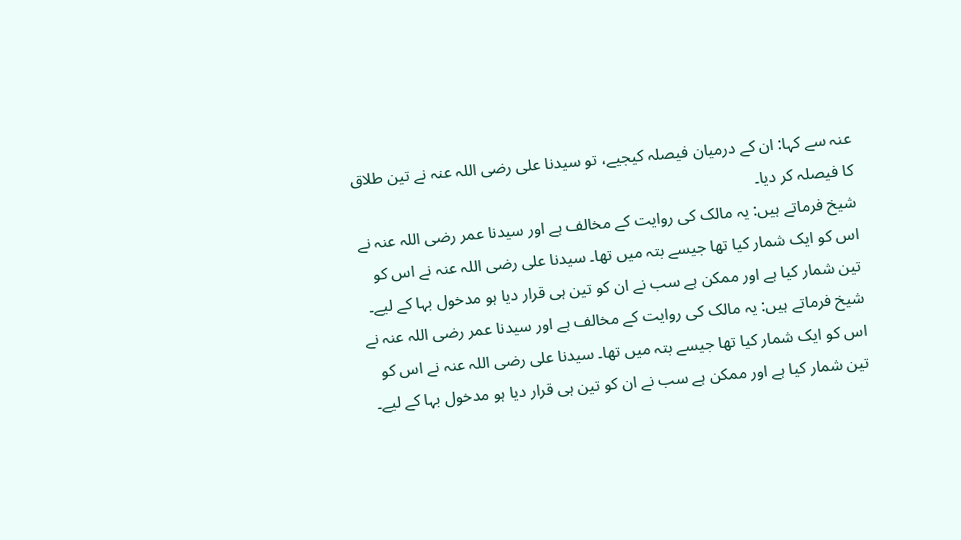عنہ سے کہا: ان کے درمیان فیصلہ کیجیے، تو سیدنا علی رضی اللہ عنہ نے تین طلاق کا فیصلہ کر دیا۔
شیخ فرماتے ہیں: یہ مالک کی روایت کے مخالف ہے اور سیدنا عمر رضی اللہ عنہ نے اس کو ایک شمار کیا تھا جیسے بتہ میں تھا۔ سیدنا علی رضی اللہ عنہ نے اس کو تین شمار کیا ہے اور ممکن ہے سب نے ان کو تین ہی قرار دیا ہو مدخول بہا کے لیے۔
شیخ فرماتے ہیں: یہ مالک کی روایت کے مخالف ہے اور سیدنا عمر رضی اللہ عنہ نے اس کو ایک شمار کیا تھا جیسے بتہ میں تھا۔ سیدنا علی رضی اللہ عنہ نے اس کو تین شمار کیا ہے اور ممکن ہے سب نے ان کو تین ہی قرار دیا ہو مدخول بہا کے لیے۔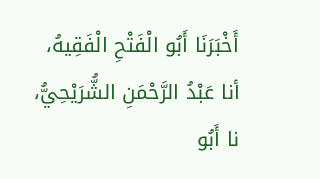أَخْبَرَنَا أَبُو الْفَتْحِ الْفَقِيهُ، أنا عَبْدُ الرَّحْمَنِ الشُّرَيْحِيُّ، نا أَبُو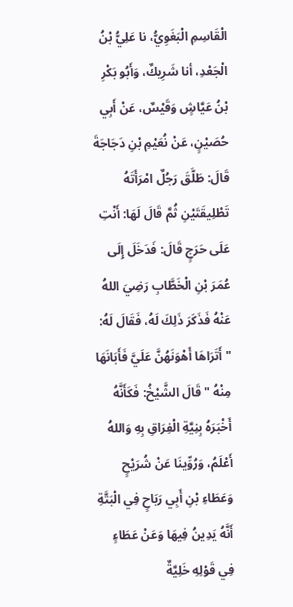الْقَاسِمِ الْبَغَوِيُّ، نا عَلِيُّ بْنُ الْجَعْدِ، أنا شَرِيكٌ، وَأَبُو بَكْرِ بْنُ عَيَّاشٍ وَقَيْسٌ، عَنْ أَبِي حُصَيْنٍ، عَنْ نُعَيْمِ بْنِ دَجَاجَةَ قَالَ: طَلَّقَ رَجُلٌ امْرَأَتَهُ تَطْلِيقَتَيْنِ ثُمَّ قَالَ لَهَا: أَنْتِ عَلَى حَرَجٍ قَالَ: فَدَخَلَ إِلَى عُمَرَ بْنِ الْخَطَّابِ رَضِيَ اللهُ عَنْهُ فَذَكَرَ ذَلِكَ لَهُ، فَقَالَ لَهُ: " أَتَرَاهَا أَهْوَنَهُنَّ عَلَيَّ فَأَبَانَهَا مِنْهُ " قَالَ الشَّيْخُ: فَكَأَنَّهُ أَخْبَرَهُ بِنِيَّةِ الْفِرَاقِ بِهِ وَاللهُ أَعْلَمُ، وَرُوِّينَا عَنْ شُرَيْحٍ وَعَطَاءِ بْنِ أَبِي رَبَاحٍ فِي الْبَتَّةِ أَنَّهُ يَدِينُ فِيهَا وَعَنْ عَطَاءٍ فِي قَوْلِهِ خَلِيَّةٌ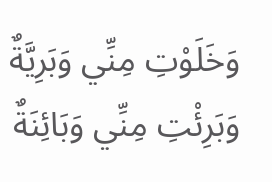وَخَلَوْتِ مِنِّي وَبَرِيَّةٌ وَبَرِئْتِ مِنِّي وَبَائِنَةٌ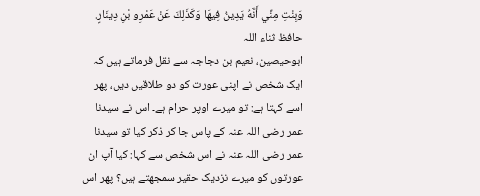وَبِنْتِ مِنِّي أَنَّهُ يَدِينُ فِيهَا وَكَذَلِكَ عَنْ عَمْرِو بْنِ دِينَارٍ.
حافظ ثناء اللہ
ابوحیصین، نعیم بن دجاجہ سے نقل فرماتے ہیں کہ ایک شخص نے اپنی عورت کو دو طلاقیں دیں، پھر اسے کہتا ہے: تو میرے اوپر حرام ہے۔ اس نے سیدنا عمر رضی اللہ عنہ کے پاس جا کر ذکر کیا تو سیدنا عمر رضی اللہ عنہ نے اس شخص سے کہا: کیا آپ ان عورتوں کو میرے نزدیک حقیر سمجھتے ہیں؟ پھر اس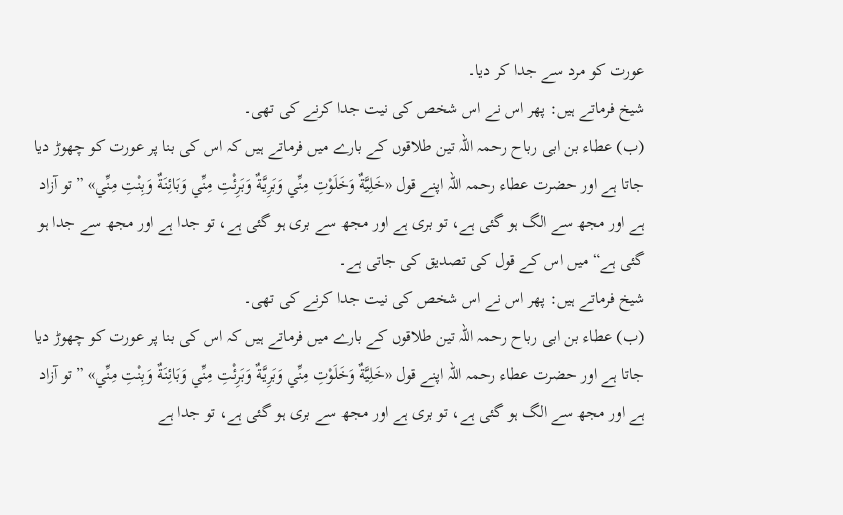عورت کو مرد سے جدا کر دیا۔
شیخ فرماتے ہیں: پھر اس نے اس شخص کی نیت جدا کرنے کی تھی۔
(ب) عطاء بن ابی رباح رحمہ اللہ تین طلاقوں کے بارے میں فرماتے ہیں کہ اس کی بنا پر عورت کو چھوڑ دیا جاتا ہے اور حضرت عطاء رحمہ اللہ اپنے قول «خَلِيَّةٌ وَخَلَوْتِ مِنِّي وَبَرِيَّةٌ وَبَرِئْتِ مِنِّي وَبَائِنَةٌ وَبِنْتِ مِنِّي» ”تو آزاد ہے اور مجھ سے الگ ہو گئی ہے، تو بری ہے اور مجھ سے بری ہو گئی ہے، تو جدا ہے اور مجھ سے جدا ہو گئی ہے“ میں اس کے قول کی تصدیق کی جاتی ہے۔
شیخ فرماتے ہیں: پھر اس نے اس شخص کی نیت جدا کرنے کی تھی۔
(ب) عطاء بن ابی رباح رحمہ اللہ تین طلاقوں کے بارے میں فرماتے ہیں کہ اس کی بنا پر عورت کو چھوڑ دیا جاتا ہے اور حضرت عطاء رحمہ اللہ اپنے قول «خَلِيَّةٌ وَخَلَوْتِ مِنِّي وَبَرِيَّةٌ وَبَرِئْتِ مِنِّي وَبَائِنَةٌ وَبِنْتِ مِنِّي» ”تو آزاد ہے اور مجھ سے الگ ہو گئی ہے، تو بری ہے اور مجھ سے بری ہو گئی ہے، تو جدا ہے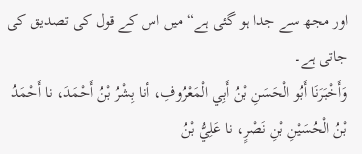اور مجھ سے جدا ہو گئی ہے“ میں اس کے قول کی تصدیق کی جاتی ہے۔
وَأَخْبَرَنَا أَبُو الْحَسَنِ بْنُ أَبِي الْمَعْرُوفِ، أنا بِشْرُ بْنُ أَحْمَدَ، نا أَحْمَدُ بْنُ الْحُسَيْنِ بْنِ نَصْرٍ، نا عَلِيُّ بْنُ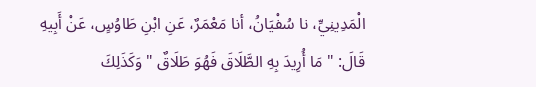الْمَدِينِيِّ، نا سُفْيَانُ، أنا مَعْمَرٌ، عَنِ ابْنِ طَاوُسٍ، عَنْ أَبِيهِ قَالَ: " مَا أُرِيدَ بِهِ الطَّلَاقَ فَهُوَ طَلَاقٌ " وَكَذَلِكَ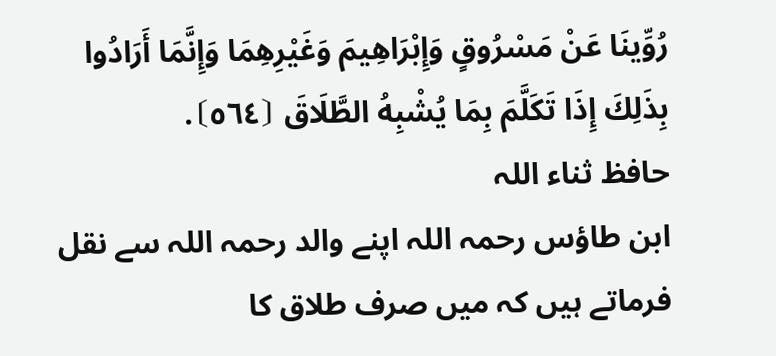رُوِّينَا عَنْ مَسْرُوقٍ وَإِبْرَاهِيمَ وَغَيْرِهِمَا وَإِنَّمَا أَرَادُوا بِذَلِكَ إِذَا تَكَلَّمَ بِمَا يُشْبِهُ الطَّلَاقَ ⦗٥٦٤⦘.
حافظ ثناء اللہ
ابن طاؤس رحمہ اللہ اپنے والد رحمہ اللہ سے نقل فرماتے ہیں کہ میں صرف طلاق کا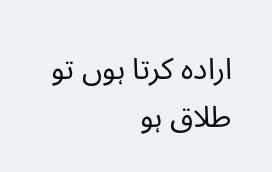ارادہ کرتا ہوں تو طلاق ہو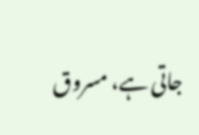جاتی ہے، مسروق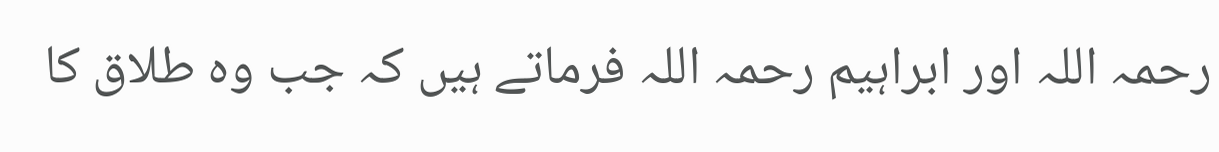رحمہ اللہ اور ابراہیم رحمہ اللہ فرماتے ہیں کہ جب وہ طلاق کا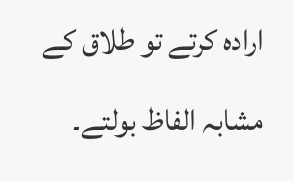ارادہ کرتے تو طلاق کے مشابہ الفاظ بولتے۔